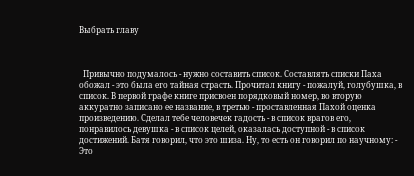Выбрать главу



  Привычно подумалось - нужно составить список. Составлять списки Паха обожал - это была его тайная страсть. Прочитал книгу - пожалуй, голубушка, в список. В первой графе книге присвоен порядковый номер, во вторую аккуратно записано ее название, в третью - проставленная Пахой оценка произведению. Сделал тебе человечек гадость - в список врагов его, понравилось девушка - в список целей, оказалась доступной - в список достижений. Батя говорил, что это шиза. Ну, то есть он говорил по научному: - Это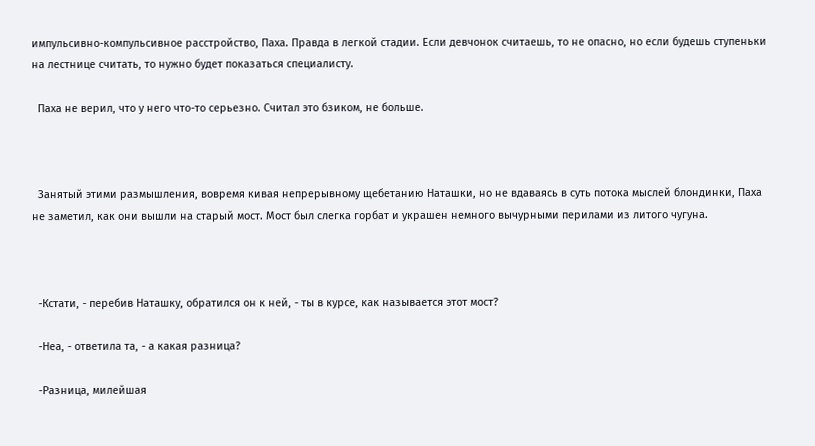импульсивно-компульсивное расстройство, Паха. Правда в легкой стадии. Если девчонок считаешь, то не опасно, но если будешь ступеньки на лестнице считать, то нужно будет показаться специалисту.

  Паха не верил, что у него что-то серьезно. Считал это бзиком, не больше.



  Занятый этими размышления, вовремя кивая непрерывному щебетанию Наташки, но не вдаваясь в суть потока мыслей блондинки, Паха не заметил, как они вышли на старый мост. Мост был слегка горбат и украшен немного вычурными перилами из литого чугуна.



  -Кстати, - перебив Наташку, обратился он к ней, - ты в курсе, как называется этот мост?

  -Неа, - ответила та, - а какая разница?

  -Разница, милейшая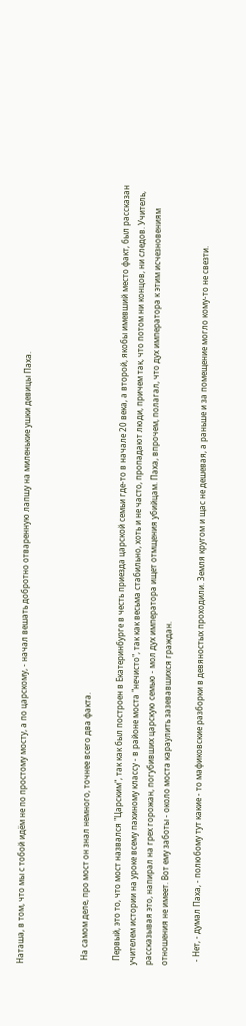Наташа, в том, что мы с тобой идём не по простому мосту, а по царскому, - начал вешать добротно отваренную лапшу на миленькие ушки девицы Паха.



  На самом деле, про мост он знал немного, точнее всего два факта.

  Первый, это то, что мост назвался "Царским", так как был построен в Екатеринбурге в честь приезда царской семьи где-то в начале 20 века, а второй, якобы имевший место факт, был рассказан учителем истории на уроке всему пахиному классу - в районе моста "нечисто", так как весьма стабильно, хоть и не часто, пропадают люди, причем так, что потом ни концов, ни следов. Учитель, рассказывая это, напирал на грех горожан, погубивших царскую семью - мол дух императора ищет отмщения убийцам. Паха, впрочем, полагал, что дух императора к этим исчезновениям отношения не имеет. Вот ему заботы - около моста караулить зазевавшихся граждан.

  - Нет, - думал Паха, - полюбому тут какие - то мафиковские разборки в девяностых проходили. Земля кругом и щас не дешевая, а раньше и за помещение могло кому-то не свезти.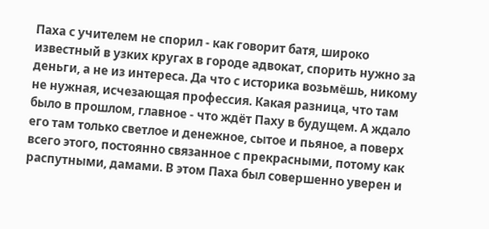Паха с учителем не спорил - как говорит батя, широко известный в узких кругах в городе адвокат, спорить нужно за деньги, а не из интереса. Да что с историка возьмёшь, никому не нужная, исчезающая профессия. Какая разница, что там было в прошлом, главное - что ждёт Паху в будущем. А ждало его там только светлое и денежное, сытое и пьяное, а поверх всего этого, постоянно связанное с прекрасными, потому как распутными, дамами. В этом Паха был совершенно уверен и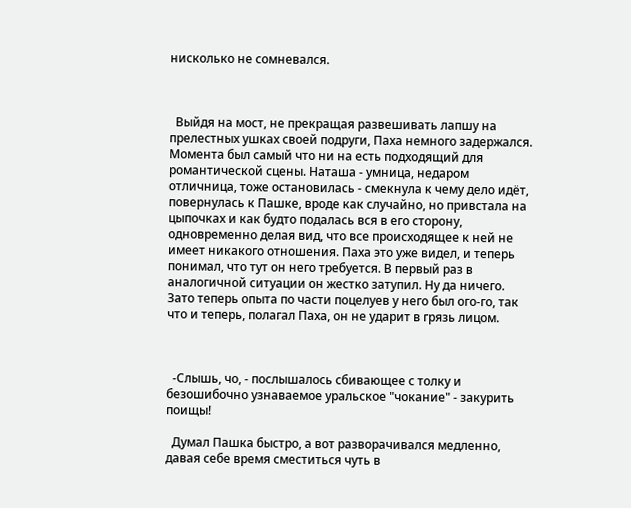нисколько не сомневался.



  Выйдя на мост, не прекращая развешивать лапшу на прелестных ушках своей подруги, Паха немного задержался. Момента был самый что ни на есть подходящий для романтической сцены. Наташа - умница, недаром отличница, тоже остановилась - смекнула к чему дело идёт, повернулась к Пашке, вроде как случайно, но привстала на цыпочках и как будто подалась вся в его сторону, одновременно делая вид, что все происходящее к ней не имеет никакого отношения. Паха это уже видел, и теперь понимал, что тут он него требуется. В первый раз в аналогичной ситуации он жестко затупил. Ну да ничего. Зато теперь опыта по части поцелуев у него был ого-го, так что и теперь, полагал Паха, он не ударит в грязь лицом.



  -Слышь, чо, - послышалось сбивающее с толку и безошибочно узнаваемое уральское "чокание" - закурить поищы!

  Думал Пашка быстро, а вот разворачивался медленно, давая себе время сместиться чуть в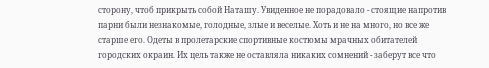сторону, чтоб прикрыть собой Наташу. Увиденное не порадовало - стоящие напротив парни были незнакомые, голодные, злые и веселые. Хоть и не на много, но все же старше его. Одеты в пролетарские спортивные костюмы мрачных обитателей городских окраин. Их цель также не оставляла никаких сомнений - заберут все что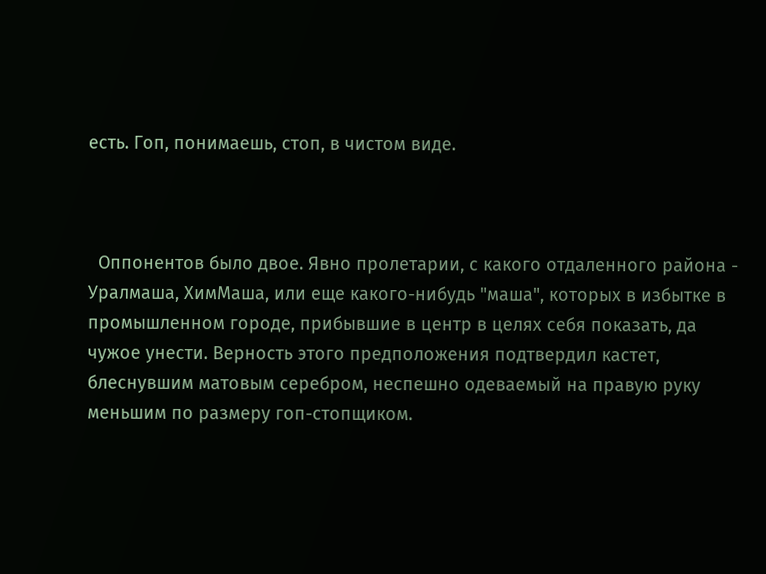есть. Гоп, понимаешь, стоп, в чистом виде.



  Оппонентов было двое. Явно пролетарии, с какого отдаленного района - Уралмаша, ХимМаша, или еще какого-нибудь "маша", которых в избытке в промышленном городе, прибывшие в центр в целях себя показать, да чужое унести. Верность этого предположения подтвердил кастет, блеснувшим матовым серебром, неспешно одеваемый на правую руку меньшим по размеру гоп-стопщиком.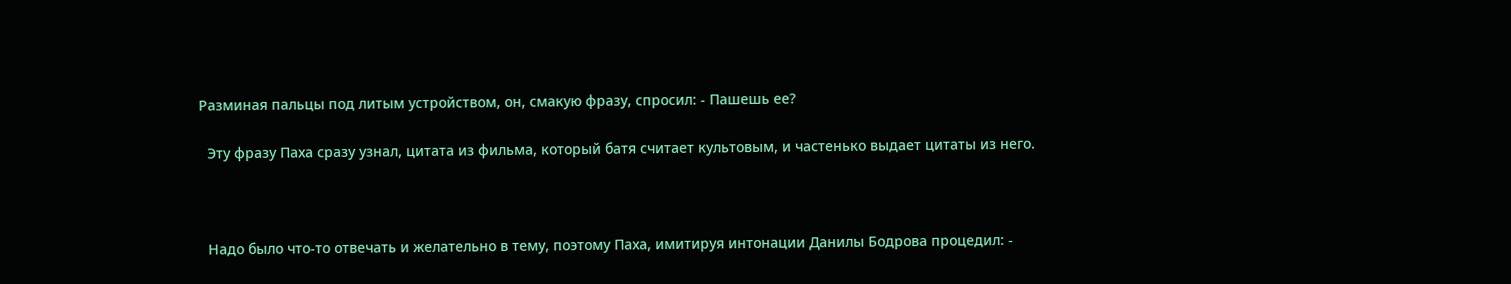Разминая пальцы под литым устройством, он, смакую фразу, спросил: - Пашешь ее?

  Эту фразу Паха сразу узнал, цитата из фильма, который батя считает культовым, и частенько выдает цитаты из него.



  Надо было что-то отвечать и желательно в тему, поэтому Паха, имитируя интонации Данилы Бодрова процедил: -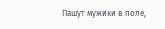Пашут мужики в поле,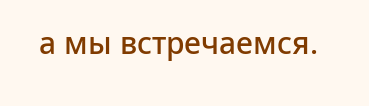а мы встречаемся.